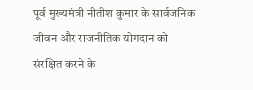पूर्व मुख्यमंत्री नीतीश कुमार के सार्वजनिक जीवन और राजनीतिक योगदान को संरक्षित करने के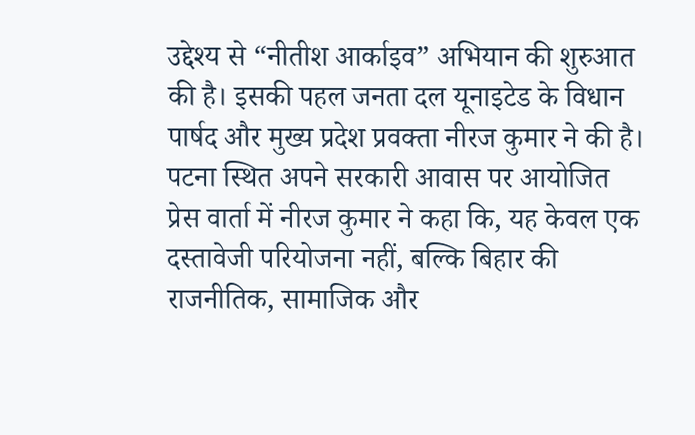उद्देश्य से “नीतीश आर्काइव” अभियान की शुरुआत की है। इसकी पहल जनता दल यूनाइटेड के विधान पार्षद और मुख्य प्रदेश प्रवक्ता नीरज कुमार ने की है। पटना स्थित अपने सरकारी आवास पर आयोजित प्रेस वार्ता में नीरज कुमार ने कहा कि, यह केवल एक दस्तावेजी परियोजना नहीं, बल्कि बिहार की राजनीतिक, सामाजिक और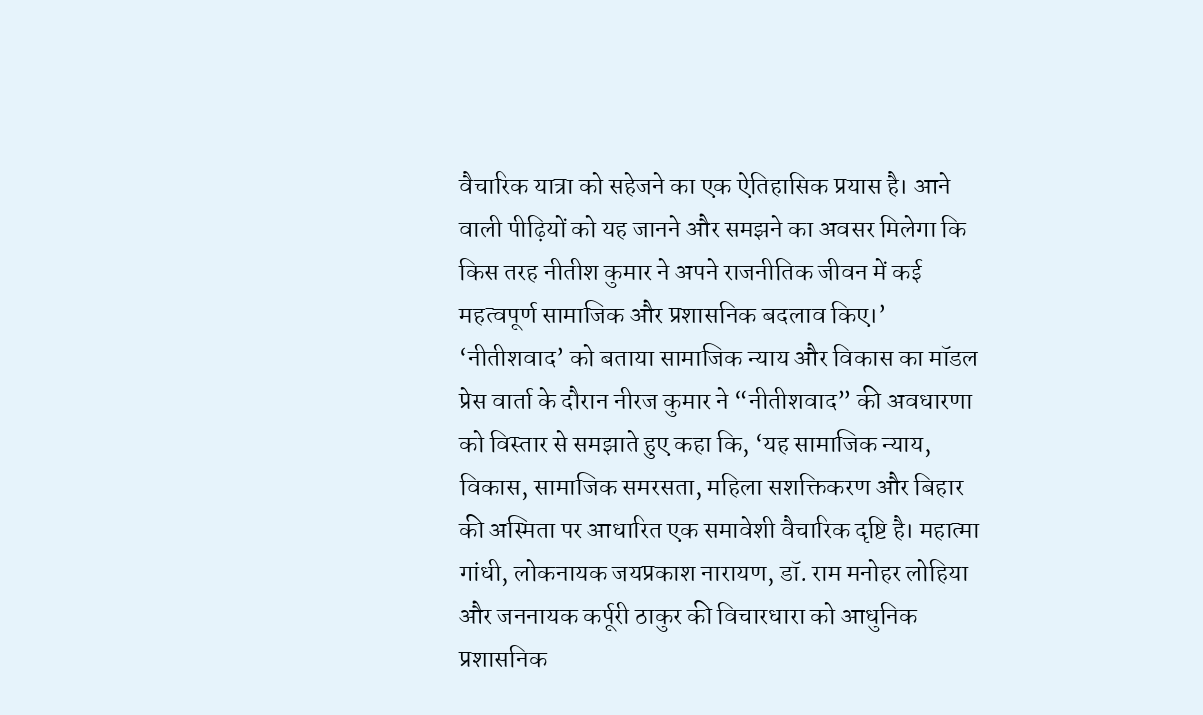वैचारिक यात्रा को सहेजने का एक ऐतिहासिक प्रयास है। आने वाली पीढ़ियों को यह जानने और समझने का अवसर मिलेगा कि किस तरह नीतीश कुमार ने अपने राजनीतिक जीवन में कई महत्वपूर्ण सामाजिक और प्रशासनिक बदलाव किए।’ ‘नीतीशवाद’ को बताया सामाजिक न्याय और विकास का मॉडल प्रेस वार्ता के दौरान नीरज कुमार ने “नीतीशवाद” की अवधारणा को विस्तार से समझाते हुए कहा कि, ‘यह सामाजिक न्याय, विकास, सामाजिक समरसता, महिला सशक्तिकरण और बिहार की अस्मिता पर आधारित एक समावेशी वैचारिक दृष्टि है। महात्मा गांधी, लोकनायक जयप्रकाश नारायण, डॉ. राम मनोहर लोहिया और जननायक कर्पूरी ठाकुर की विचारधारा को आधुनिक प्रशासनिक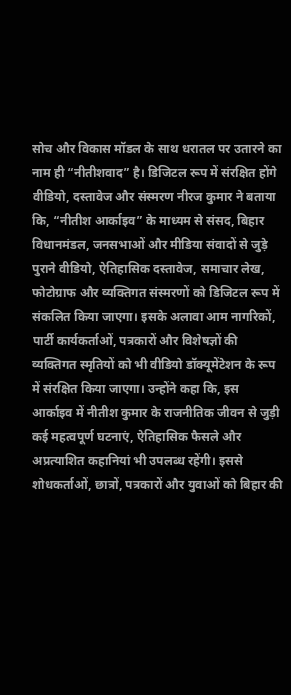सोच और विकास मॉडल के साथ धरातल पर उतारने का नाम ही “नीतीशवाद” है। डिजिटल रूप में संरक्षित होंगे वीडियो, दस्तावेज और संस्मरण नीरज कुमार ने बताया कि, “नीतीश आर्काइव” के माध्यम से संसद, बिहार विधानमंडल, जनसभाओं और मीडिया संवादों से जुड़े पुराने वीडियो, ऐतिहासिक दस्तावेज, समाचार लेख, फोटोग्राफ और व्यक्तिगत संस्मरणों को डिजिटल रूप में संकलित किया जाएगा। इसके अलावा आम नागरिकों, पार्टी कार्यकर्ताओं, पत्रकारों और विशेषज्ञों की व्यक्तिगत स्मृतियों को भी वीडियो डॉक्यूमेंटेशन के रूप में संरक्षित किया जाएगा। उन्होंने कहा कि, इस आर्काइव में नीतीश कुमार के राजनीतिक जीवन से जुड़ी कई महत्वपूर्ण घटनाएं, ऐतिहासिक फैसले और अप्रत्याशित कहानियां भी उपलब्ध रहेंगी। इससे शोधकर्ताओं, छात्रों, पत्रकारों और युवाओं को बिहार की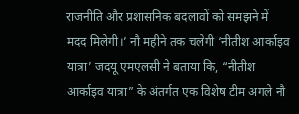राजनीति और प्रशासनिक बदलावों को समझने में मदद मिलेगी।’ नौ महीने तक चलेगी ‘नीतीश आर्काइव यात्रा’ जदयू एमएलसी ने बताया कि, “नीतीश आर्काइव यात्रा” के अंतर्गत एक विशेष टीम अगले नौ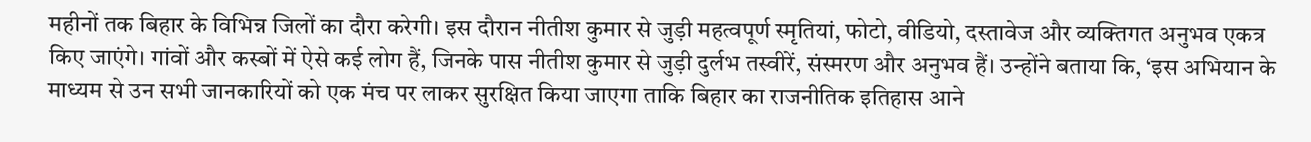महीनों तक बिहार के विभिन्न जिलों का दौरा करेगी। इस दौरान नीतीश कुमार से जुड़ी महत्वपूर्ण स्मृतियां, फोटो, वीडियो, दस्तावेज और व्यक्तिगत अनुभव एकत्र किए जाएंगे। गांवों और कस्बों में ऐसे कई लोग हैं, जिनके पास नीतीश कुमार से जुड़ी दुर्लभ तस्वीरें, संस्मरण और अनुभव हैं। उन्होंने बताया कि, ‘इस अभियान के माध्यम से उन सभी जानकारियों को एक मंच पर लाकर सुरक्षित किया जाएगा ताकि बिहार का राजनीतिक इतिहास आने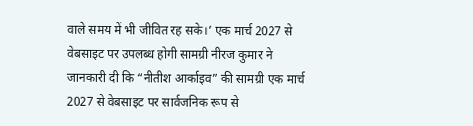वाले समय में भी जीवित रह सके।’ एक मार्च 2027 से वेबसाइट पर उपलब्ध होगी सामग्री नीरज कुमार ने जानकारी दी कि “नीतीश आर्काइव” की सामग्री एक मार्च 2027 से वेबसाइट पर सार्वजनिक रूप से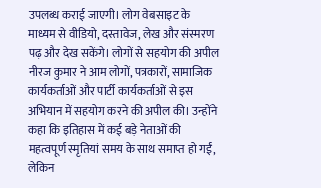उपलब्ध कराई जाएगी। लोग वेबसाइट के माध्यम से वीडियो, दस्तावेज, लेख और संस्मरण पढ़ और देख सकेंगे। लोगों से सहयोग की अपील नीरज कुमार ने आम लोगों, पत्रकारों, सामाजिक कार्यकर्ताओं और पार्टी कार्यकर्ताओं से इस अभियान में सहयोग करने की अपील की। उन्होंने कहा कि इतिहास में कई बड़े नेताओं की महत्वपूर्ण स्मृतियां समय के साथ समाप्त हो गईं, लेकिन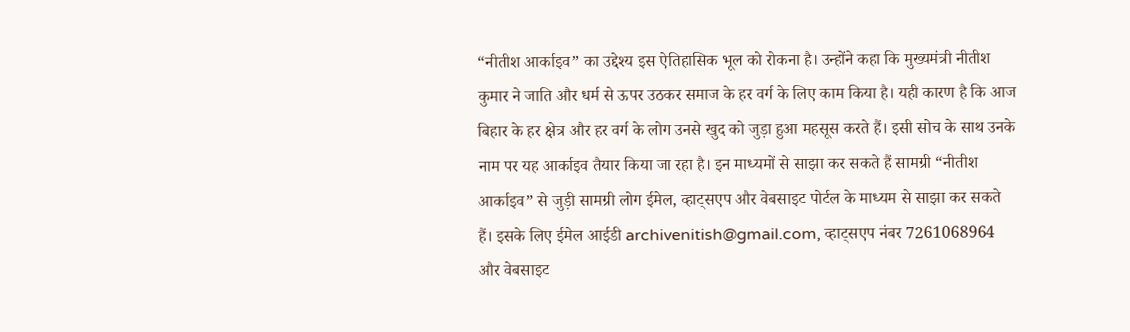“नीतीश आर्काइव” का उद्देश्य इस ऐतिहासिक भूल को रोकना है। उन्होंने कहा कि मुख्यमंत्री नीतीश कुमार ने जाति और धर्म से ऊपर उठकर समाज के हर वर्ग के लिए काम किया है। यही कारण है कि आज बिहार के हर क्षेत्र और हर वर्ग के लोग उनसे खुद को जुड़ा हुआ महसूस करते हैं। इसी सोच के साथ उनके नाम पर यह आर्काइव तैयार किया जा रहा है। इन माध्यमों से साझा कर सकते हैं सामग्री “नीतीश आर्काइव” से जुड़ी सामग्री लोग ईमेल, व्हाट्सएप और वेबसाइट पोर्टल के माध्यम से साझा कर सकते हैं। इसके लिए ईमेल आईडी archivenitish@gmail.com, व्हाट्सएप नंबर 7261068964 और वेबसाइट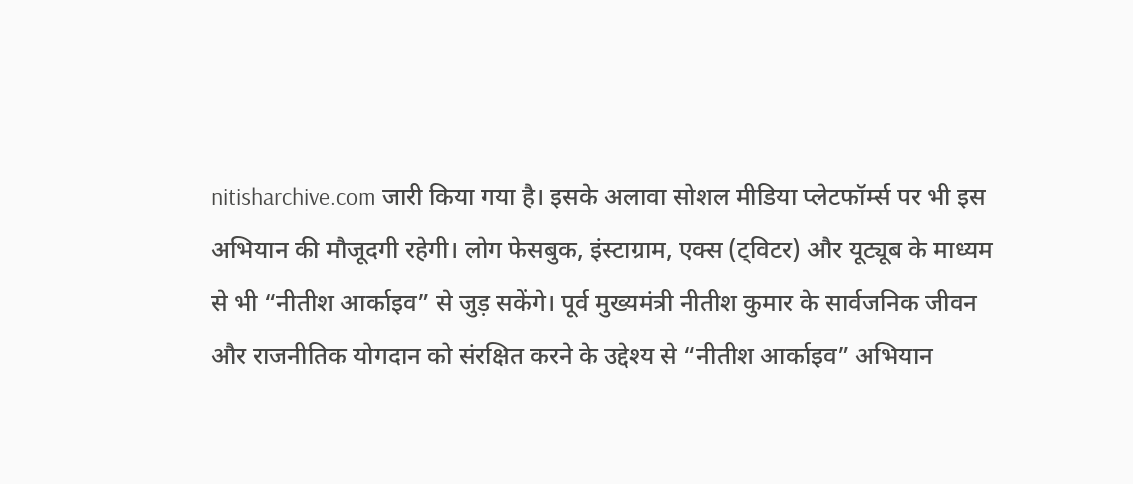nitisharchive.com जारी किया गया है। इसके अलावा सोशल मीडिया प्लेटफॉर्म्स पर भी इस अभियान की मौजूदगी रहेगी। लोग फेसबुक, इंस्टाग्राम, एक्स (ट्विटर) और यूट्यूब के माध्यम से भी “नीतीश आर्काइव” से जुड़ सकेंगे। पूर्व मुख्यमंत्री नीतीश कुमार के सार्वजनिक जीवन और राजनीतिक योगदान को संरक्षित करने के उद्देश्य से “नीतीश आर्काइव” अभियान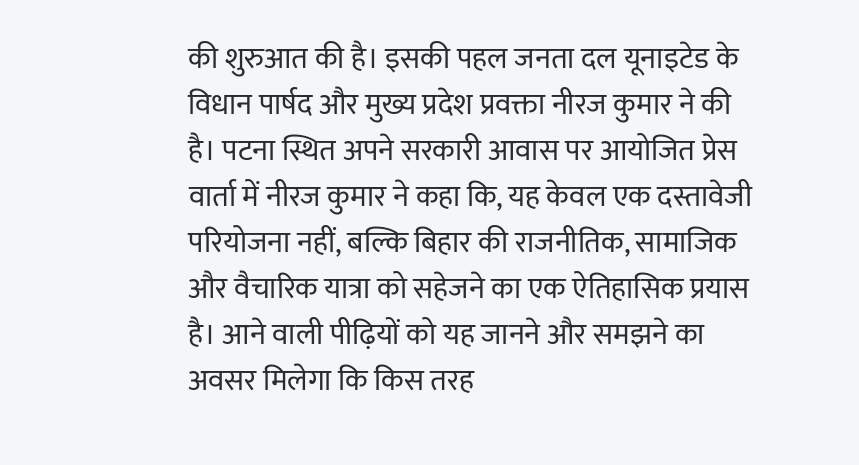की शुरुआत की है। इसकी पहल जनता दल यूनाइटेड के विधान पार्षद और मुख्य प्रदेश प्रवक्ता नीरज कुमार ने की है। पटना स्थित अपने सरकारी आवास पर आयोजित प्रेस वार्ता में नीरज कुमार ने कहा कि, यह केवल एक दस्तावेजी परियोजना नहीं, बल्कि बिहार की राजनीतिक, सामाजिक और वैचारिक यात्रा को सहेजने का एक ऐतिहासिक प्रयास है। आने वाली पीढ़ियों को यह जानने और समझने का अवसर मिलेगा कि किस तरह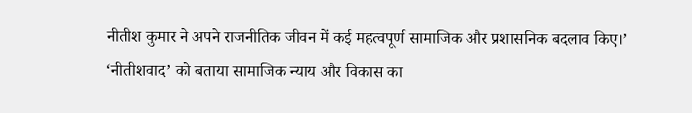नीतीश कुमार ने अपने राजनीतिक जीवन में कई महत्वपूर्ण सामाजिक और प्रशासनिक बदलाव किए।’ ‘नीतीशवाद’ को बताया सामाजिक न्याय और विकास का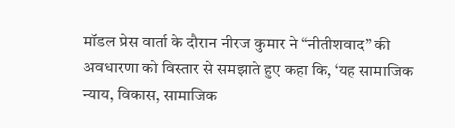मॉडल प्रेस वार्ता के दौरान नीरज कुमार ने “नीतीशवाद” की अवधारणा को विस्तार से समझाते हुए कहा कि, ‘यह सामाजिक न्याय, विकास, सामाजिक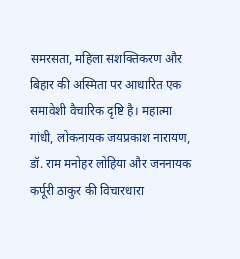समरसता, महिला सशक्तिकरण और बिहार की अस्मिता पर आधारित एक समावेशी वैचारिक दृष्टि है। महात्मा गांधी, लोकनायक जयप्रकाश नारायण, डॉ. राम मनोहर लोहिया और जननायक कर्पूरी ठाकुर की विचारधारा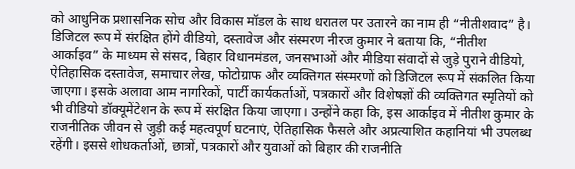को आधुनिक प्रशासनिक सोच और विकास मॉडल के साथ धरातल पर उतारने का नाम ही “नीतीशवाद” है। डिजिटल रूप में संरक्षित होंगे वीडियो, दस्तावेज और संस्मरण नीरज कुमार ने बताया कि, “नीतीश आर्काइव” के माध्यम से संसद, बिहार विधानमंडल, जनसभाओं और मीडिया संवादों से जुड़े पुराने वीडियो, ऐतिहासिक दस्तावेज, समाचार लेख, फोटोग्राफ और व्यक्तिगत संस्मरणों को डिजिटल रूप में संकलित किया जाएगा। इसके अलावा आम नागरिकों, पार्टी कार्यकर्ताओं, पत्रकारों और विशेषज्ञों की व्यक्तिगत स्मृतियों को भी वीडियो डॉक्यूमेंटेशन के रूप में संरक्षित किया जाएगा। उन्होंने कहा कि, इस आर्काइव में नीतीश कुमार के राजनीतिक जीवन से जुड़ी कई महत्वपूर्ण घटनाएं, ऐतिहासिक फैसले और अप्रत्याशित कहानियां भी उपलब्ध रहेंगी। इससे शोधकर्ताओं, छात्रों, पत्रकारों और युवाओं को बिहार की राजनीति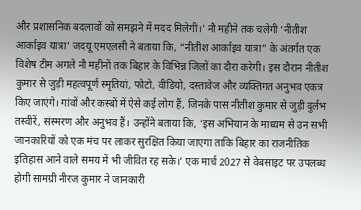और प्रशासनिक बदलावों को समझने में मदद मिलेगी।’ नौ महीने तक चलेगी ‘नीतीश आर्काइव यात्रा’ जदयू एमएलसी ने बताया कि, “नीतीश आर्काइव यात्रा” के अंतर्गत एक विशेष टीम अगले नौ महीनों तक बिहार के विभिन्न जिलों का दौरा करेगी। इस दौरान नीतीश कुमार से जुड़ी महत्वपूर्ण स्मृतियां, फोटो, वीडियो, दस्तावेज और व्यक्तिगत अनुभव एकत्र किए जाएंगे। गांवों और कस्बों में ऐसे कई लोग हैं, जिनके पास नीतीश कुमार से जुड़ी दुर्लभ तस्वीरें, संस्मरण और अनुभव हैं। उन्होंने बताया कि, ‘इस अभियान के माध्यम से उन सभी जानकारियों को एक मंच पर लाकर सुरक्षित किया जाएगा ताकि बिहार का राजनीतिक इतिहास आने वाले समय में भी जीवित रह सके।’ एक मार्च 2027 से वेबसाइट पर उपलब्ध होगी सामग्री नीरज कुमार ने जानकारी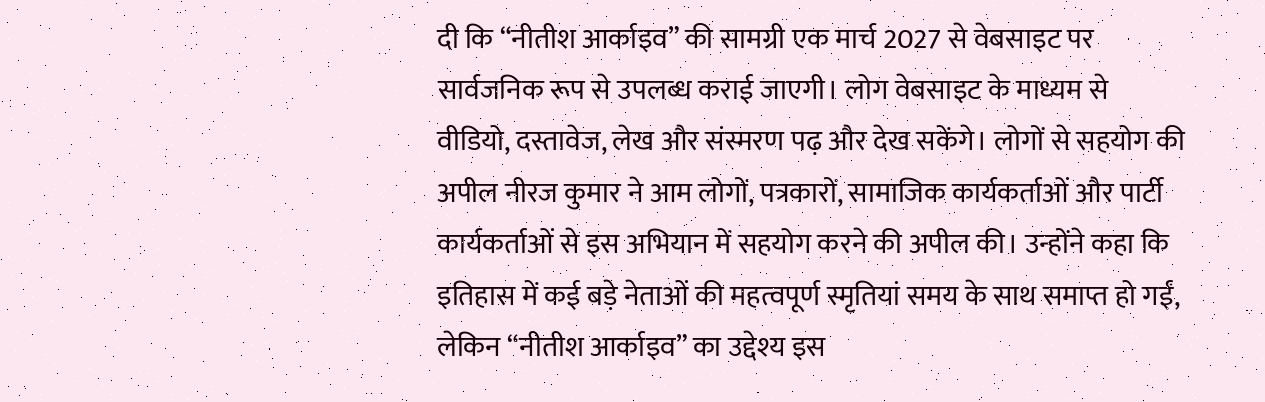दी कि “नीतीश आर्काइव” की सामग्री एक मार्च 2027 से वेबसाइट पर सार्वजनिक रूप से उपलब्ध कराई जाएगी। लोग वेबसाइट के माध्यम से वीडियो, दस्तावेज, लेख और संस्मरण पढ़ और देख सकेंगे। लोगों से सहयोग की अपील नीरज कुमार ने आम लोगों, पत्रकारों, सामाजिक कार्यकर्ताओं और पार्टी कार्यकर्ताओं से इस अभियान में सहयोग करने की अपील की। उन्होंने कहा कि इतिहास में कई बड़े नेताओं की महत्वपूर्ण स्मृतियां समय के साथ समाप्त हो गईं, लेकिन “नीतीश आर्काइव” का उद्देश्य इस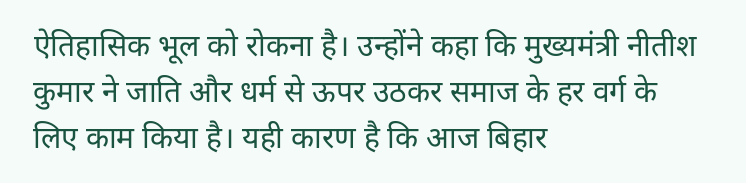ऐतिहासिक भूल को रोकना है। उन्होंने कहा कि मुख्यमंत्री नीतीश कुमार ने जाति और धर्म से ऊपर उठकर समाज के हर वर्ग के लिए काम किया है। यही कारण है कि आज बिहार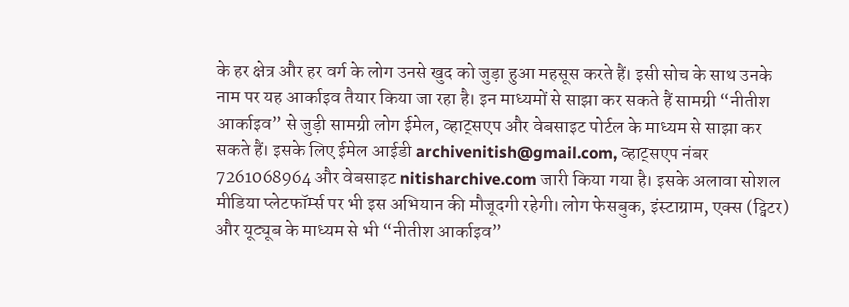के हर क्षेत्र और हर वर्ग के लोग उनसे खुद को जुड़ा हुआ महसूस करते हैं। इसी सोच के साथ उनके नाम पर यह आर्काइव तैयार किया जा रहा है। इन माध्यमों से साझा कर सकते हैं सामग्री “नीतीश आर्काइव” से जुड़ी सामग्री लोग ईमेल, व्हाट्सएप और वेबसाइट पोर्टल के माध्यम से साझा कर सकते हैं। इसके लिए ईमेल आईडी archivenitish@gmail.com, व्हाट्सएप नंबर 7261068964 और वेबसाइट nitisharchive.com जारी किया गया है। इसके अलावा सोशल मीडिया प्लेटफॉर्म्स पर भी इस अभियान की मौजूदगी रहेगी। लोग फेसबुक, इंस्टाग्राम, एक्स (ट्विटर) और यूट्यूब के माध्यम से भी “नीतीश आर्काइव”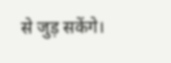से जुड़ सकेंगे।